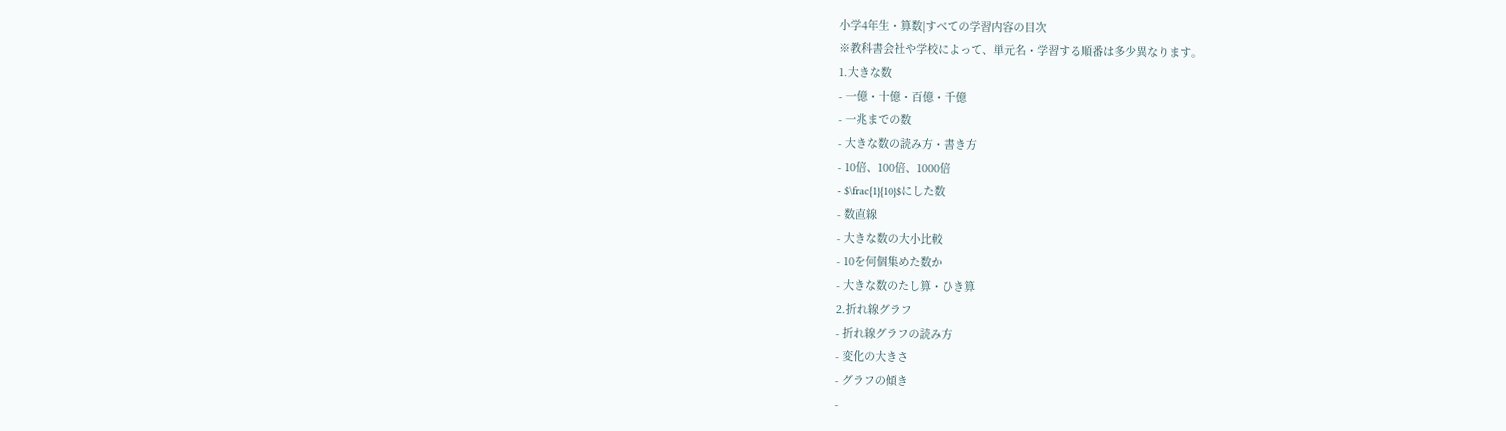小学4年生・算数|すべての学習内容の目次
※教科書会社や学校によって、単元名・学習する順番は多少異なります。
1.大きな数
- 一億・十億・百億・千億
- 一兆までの数
- 大きな数の読み方・書き方
- 10倍、100倍、1000倍
- $\frac{1}{10}$にした数
- 数直線
- 大きな数の大小比較
- 10を何個集めた数か
- 大きな数のたし算・ひき算
2.折れ線グラフ
- 折れ線グラフの読み方
- 変化の大きさ
- グラフの傾き
-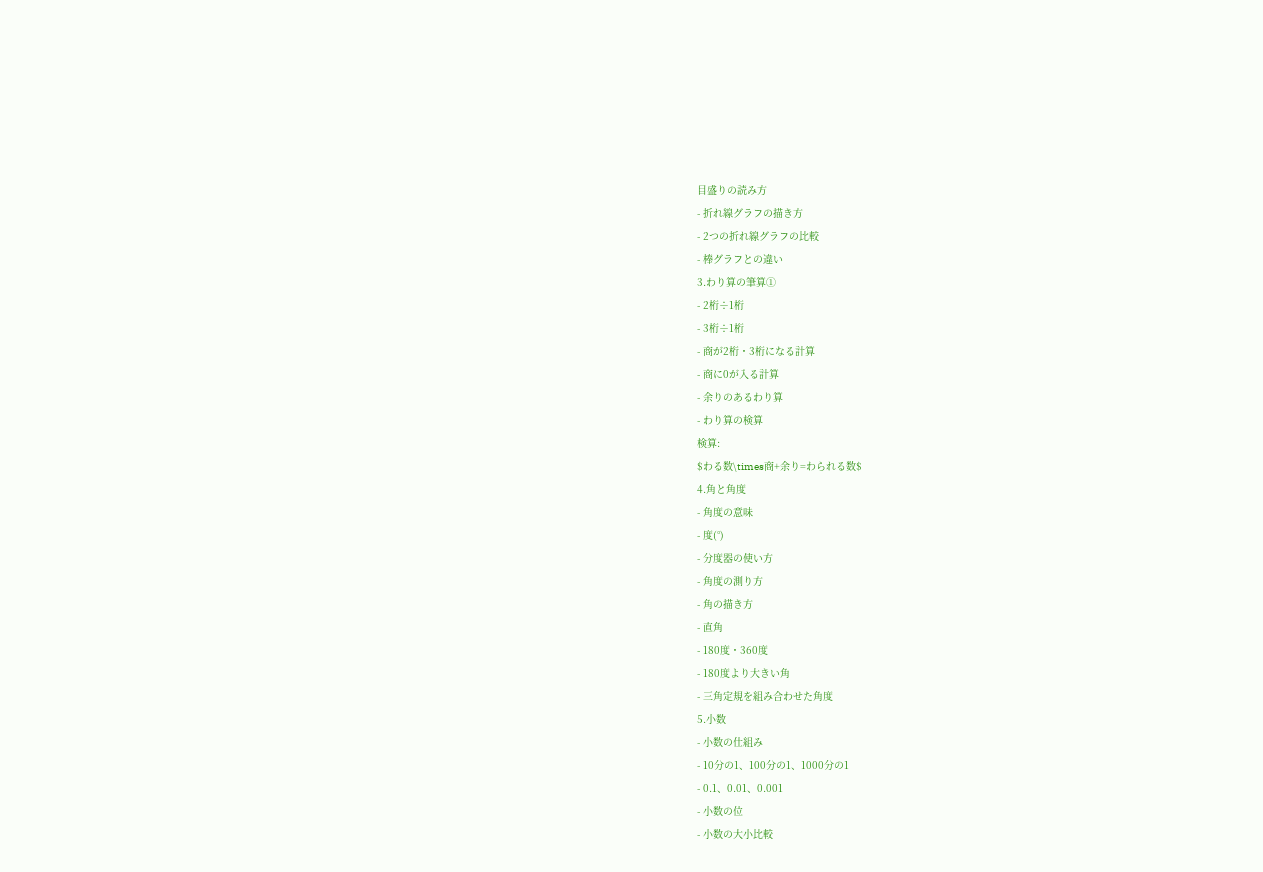目盛りの読み方
- 折れ線グラフの描き方
- 2つの折れ線グラフの比較
- 棒グラフとの違い
3.わり算の筆算①
- 2桁÷1桁
- 3桁÷1桁
- 商が2桁・3桁になる計算
- 商に0が入る計算
- 余りのあるわり算
- わり算の検算
検算:
$わる数\times商+余り=わられる数$
4.角と角度
- 角度の意味
- 度(°)
- 分度器の使い方
- 角度の測り方
- 角の描き方
- 直角
- 180度・360度
- 180度より大きい角
- 三角定規を組み合わせた角度
5.小数
- 小数の仕組み
- 10分の1、100分の1、1000分の1
- 0.1、0.01、0.001
- 小数の位
- 小数の大小比較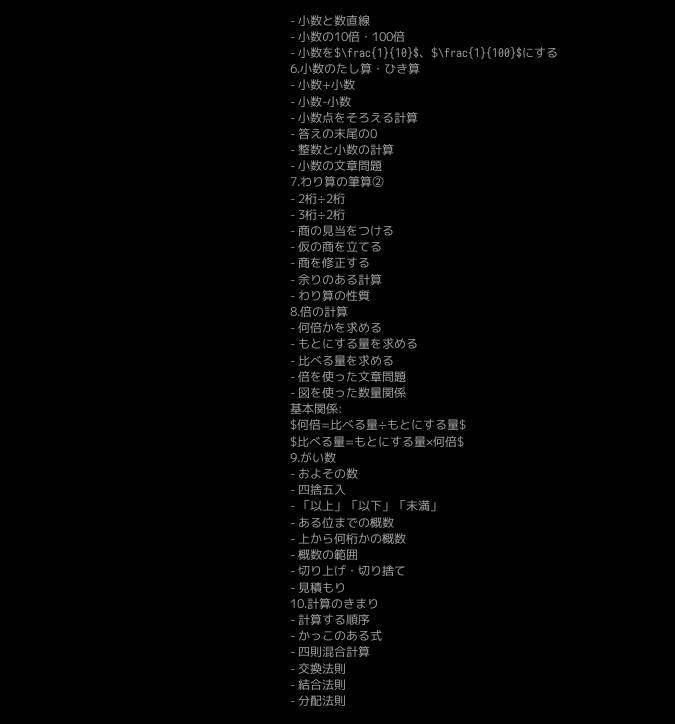- 小数と数直線
- 小数の10倍・100倍
- 小数を$\frac{1}{10}$、$\frac{1}{100}$にする
6.小数のたし算・ひき算
- 小数+小数
- 小数-小数
- 小数点をそろえる計算
- 答えの末尾の0
- 整数と小数の計算
- 小数の文章問題
7.わり算の筆算②
- 2桁÷2桁
- 3桁÷2桁
- 商の見当をつける
- 仮の商を立てる
- 商を修正する
- 余りのある計算
- わり算の性質
8.倍の計算
- 何倍かを求める
- もとにする量を求める
- 比べる量を求める
- 倍を使った文章問題
- 図を使った数量関係
基本関係:
$何倍=比べる量÷もとにする量$
$比べる量=もとにする量×何倍$
9.がい数
- およその数
- 四捨五入
- 「以上」「以下」「未満」
- ある位までの概数
- 上から何桁かの概数
- 概数の範囲
- 切り上げ・切り捨て
- 見積もり
10.計算のきまり
- 計算する順序
- かっこのある式
- 四則混合計算
- 交換法則
- 結合法則
- 分配法則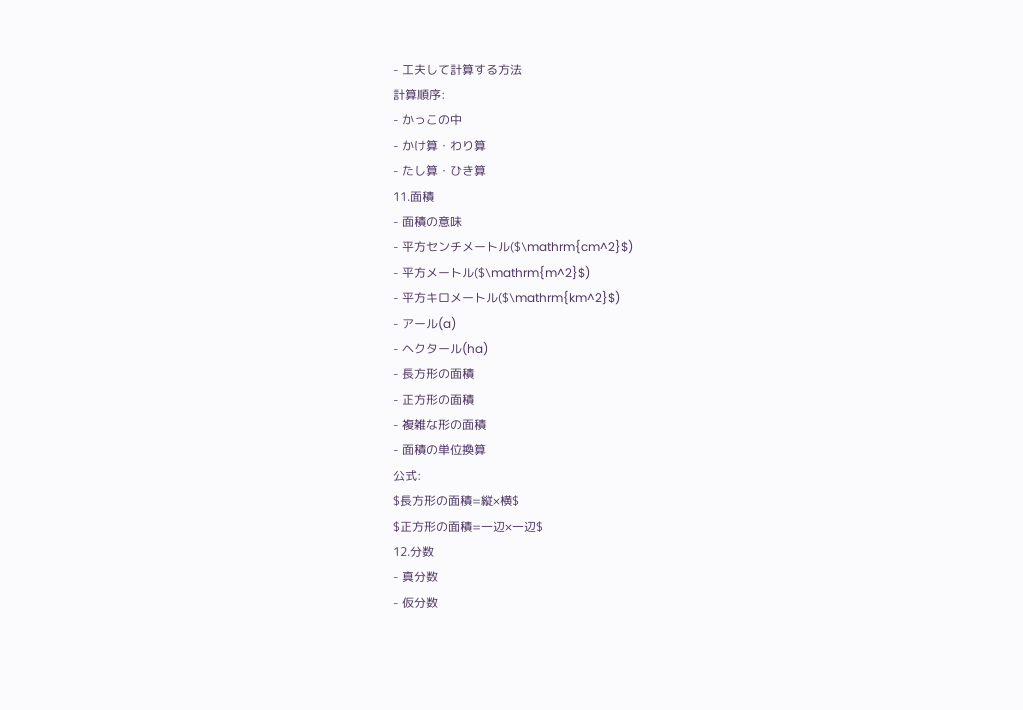- 工夫して計算する方法
計算順序:
- かっこの中
- かけ算・わり算
- たし算・ひき算
11.面積
- 面積の意味
- 平方センチメートル($\mathrm{cm^2}$)
- 平方メートル($\mathrm{m^2}$)
- 平方キロメートル($\mathrm{km^2}$)
- アール(a)
- ヘクタール(ha)
- 長方形の面積
- 正方形の面積
- 複雑な形の面積
- 面積の単位換算
公式:
$長方形の面積=縦×横$
$正方形の面積=一辺×一辺$
12.分数
- 真分数
- 仮分数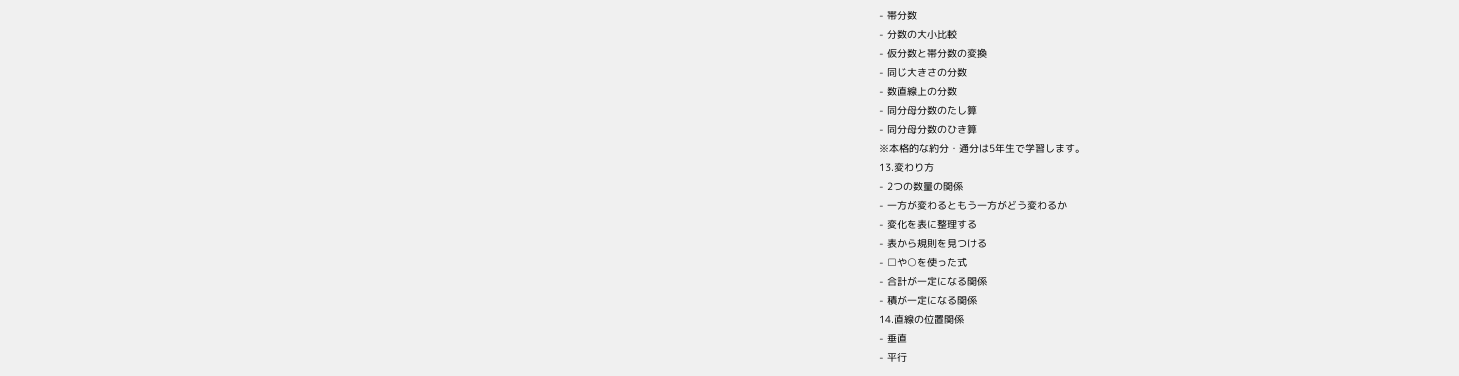- 帯分数
- 分数の大小比較
- 仮分数と帯分数の変換
- 同じ大きさの分数
- 数直線上の分数
- 同分母分数のたし算
- 同分母分数のひき算
※本格的な約分・通分は5年生で学習します。
13.変わり方
- 2つの数量の関係
- 一方が変わるともう一方がどう変わるか
- 変化を表に整理する
- 表から規則を見つける
- □や○を使った式
- 合計が一定になる関係
- 積が一定になる関係
14.直線の位置関係
- 垂直
- 平行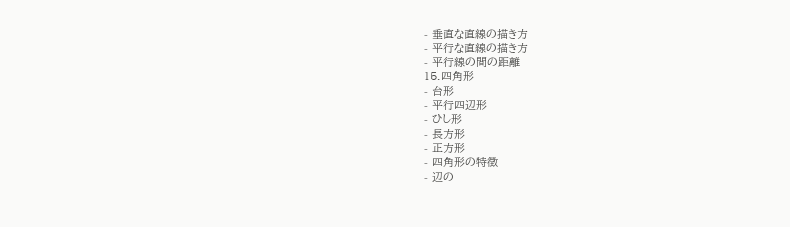- 垂直な直線の描き方
- 平行な直線の描き方
- 平行線の間の距離
15.四角形
- 台形
- 平行四辺形
- ひし形
- 長方形
- 正方形
- 四角形の特徴
- 辺の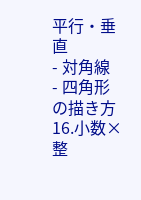平行・垂直
- 対角線
- 四角形の描き方
16.小数×整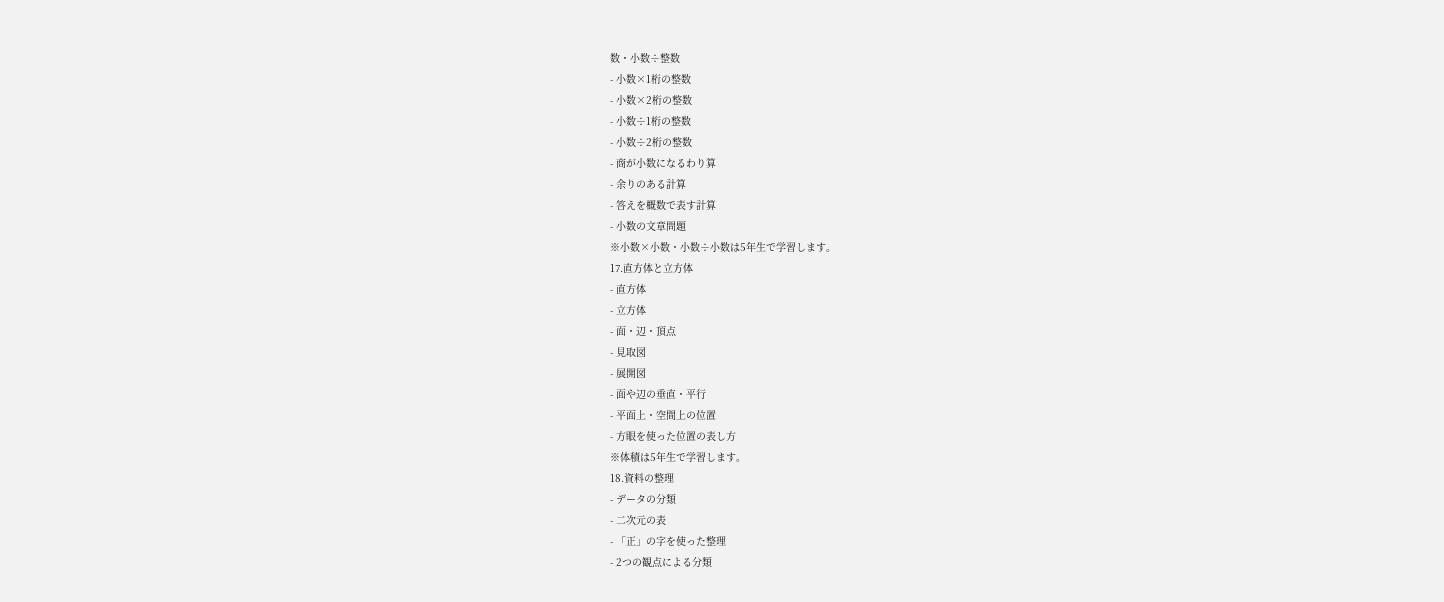数・小数÷整数
- 小数×1桁の整数
- 小数×2桁の整数
- 小数÷1桁の整数
- 小数÷2桁の整数
- 商が小数になるわり算
- 余りのある計算
- 答えを概数で表す計算
- 小数の文章問題
※小数×小数・小数÷小数は5年生で学習します。
17.直方体と立方体
- 直方体
- 立方体
- 面・辺・頂点
- 見取図
- 展開図
- 面や辺の垂直・平行
- 平面上・空間上の位置
- 方眼を使った位置の表し方
※体積は5年生で学習します。
18.資料の整理
- データの分類
- 二次元の表
- 「正」の字を使った整理
- 2つの観点による分類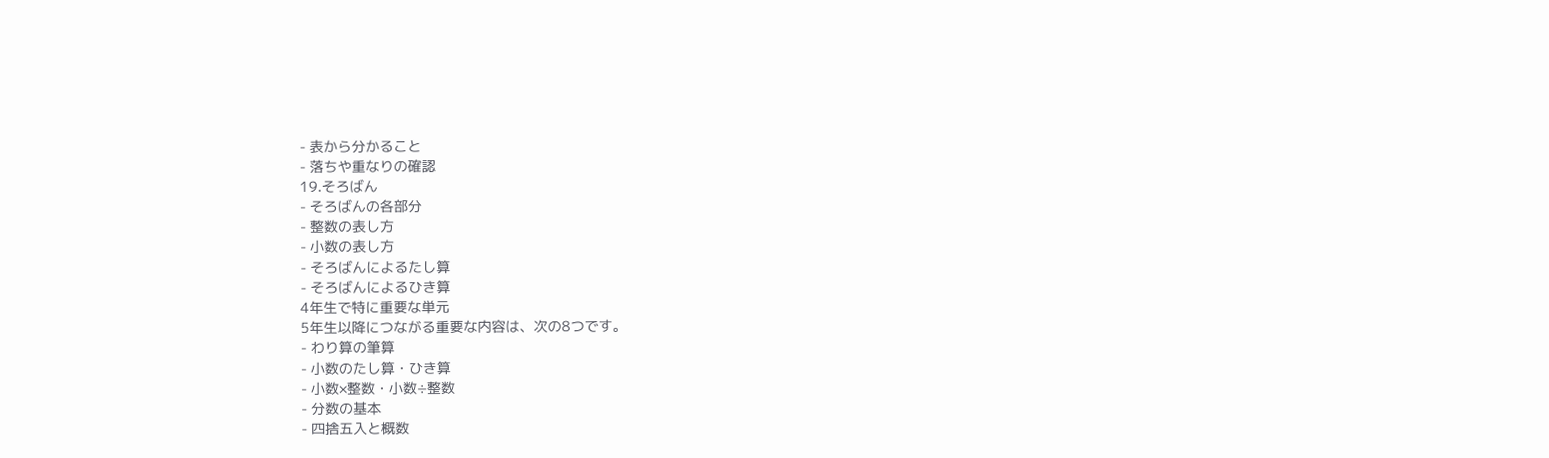- 表から分かること
- 落ちや重なりの確認
19.そろばん
- そろばんの各部分
- 整数の表し方
- 小数の表し方
- そろばんによるたし算
- そろばんによるひき算
4年生で特に重要な単元
5年生以降につながる重要な内容は、次の8つです。
- わり算の筆算
- 小数のたし算・ひき算
- 小数×整数・小数÷整数
- 分数の基本
- 四捨五入と概数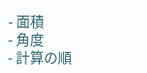- 面積
- 角度
- 計算の順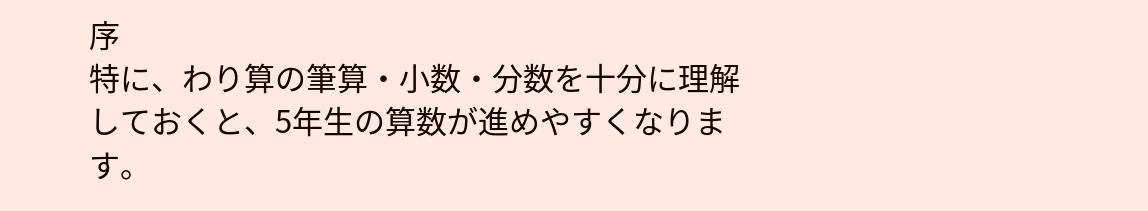序
特に、わり算の筆算・小数・分数を十分に理解しておくと、5年生の算数が進めやすくなります。